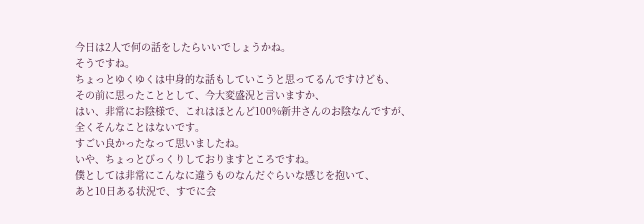今日は2人で何の話をしたらいいでしょうかね。
そうですね。
ちょっとゆくゆくは中身的な話もしていこうと思ってるんですけども、
その前に思ったこととして、今大変盛況と言いますか、
はい、非常にお陰様で、これはほとんど100%新井さんのお陰なんですが、
全くそんなことはないです。
すごい良かったなって思いましたね。
いや、ちょっとびっくりしておりますところですね。
僕としては非常にこんなに違うものなんだぐらいな感じを抱いて、
あと10日ある状況で、すでに会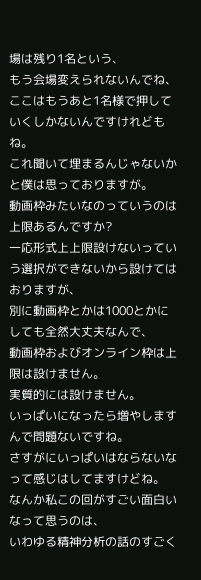場は残り1名という、
もう会場変えられないんでね、ここはもうあと1名様で押していくしかないんですけれどもね。
これ聞いて埋まるんじゃないかと僕は思っておりますが。
動画枠みたいなのっていうのは上限あるんですか?
一応形式上上限設けないっていう選択ができないから設けてはおりますが、
別に動画枠とかは1000とかにしても全然大丈夫なんで、
動画枠およびオンライン枠は上限は設けません。
実質的には設けません。
いっぱいになったら増やしますんで問題ないですね。
さすがにいっぱいはならないなって感じはしてますけどね。
なんか私この回がすごい面白いなって思うのは、
いわゆる精神分析の話のすごく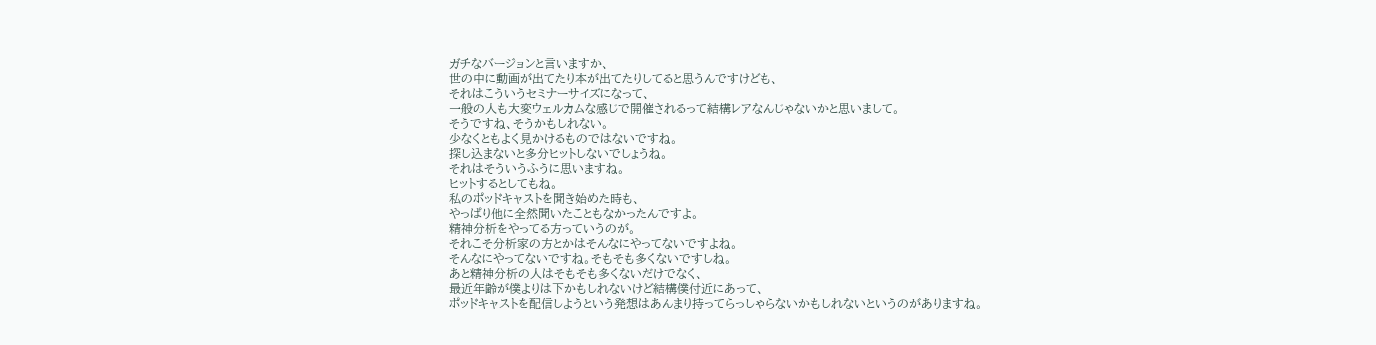ガチなバージョンと言いますか、
世の中に動画が出てたり本が出てたりしてると思うんですけども、
それはこういうセミナーサイズになって、
一般の人も大変ウェルカムな感じで開催されるって結構レアなんじゃないかと思いまして。
そうですね、そうかもしれない。
少なくともよく見かけるものではないですね。
探し込まないと多分ヒットしないでしょうね。
それはそういうふうに思いますね。
ヒットするとしてもね。
私のポッドキャストを聞き始めた時も、
やっぱり他に全然聞いたこともなかったんですよ。
精神分析をやってる方っていうのが。
それこそ分析家の方とかはそんなにやってないですよね。
そんなにやってないですね。そもそも多くないですしね。
あと精神分析の人はそもそも多くないだけでなく、
最近年齢が僕よりは下かもしれないけど結構僕付近にあって、
ポッドキャストを配信しようという発想はあんまり持ってらっしゃらないかもしれないというのがありますね。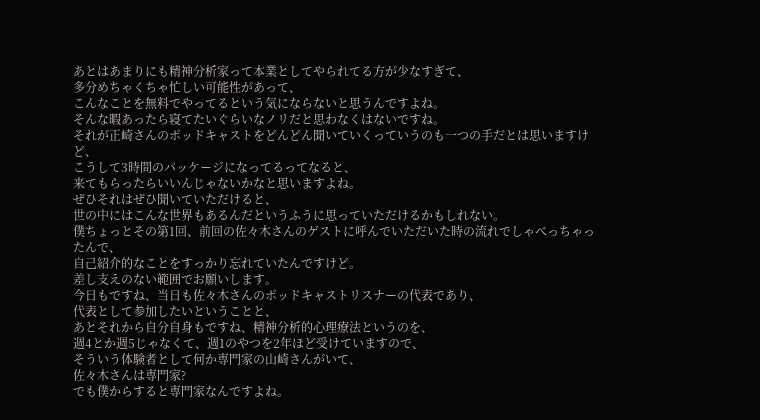あとはあまりにも精神分析家って本業としてやられてる方が少なすぎて、
多分めちゃくちゃ忙しい可能性があって、
こんなことを無料でやってるという気にならないと思うんですよね。
そんな暇あったら寝てたいぐらいなノリだと思わなくはないですね。
それが正崎さんのポッドキャストをどんどん聞いていくっていうのも一つの手だとは思いますけど、
こうして3時間のパッケージになってるってなると、
来てもらったらいいんじゃないかなと思いますよね。
ぜひそれはぜひ聞いていただけると、
世の中にはこんな世界もあるんだというふうに思っていただけるかもしれない。
僕ちょっとその第1回、前回の佐々木さんのゲストに呼んでいただいた時の流れでしゃべっちゃったんで、
自己紹介的なことをすっかり忘れていたんですけど。
差し支えのない範囲でお願いします。
今日もですね、当日も佐々木さんのポッドキャストリスナーの代表であり、
代表として参加したいということと、
あとそれから自分自身もですね、精神分析的心理療法というのを、
週4とか週5じゃなくて、週1のやつを2年ほど受けていますので、
そういう体験者として何か専門家の山崎さんがいて、
佐々木さんは専門家?
でも僕からすると専門家なんですよね。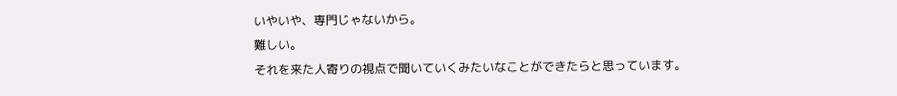いやいや、専門じゃないから。
難しい。
それを来た人寄りの視点で聞いていくみたいなことができたらと思っています。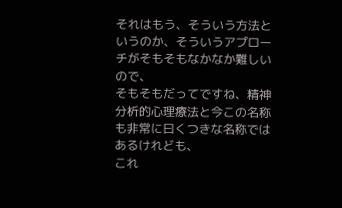それはもう、そういう方法というのか、そういうアプローチがそもそもなかなか難しいので、
そもそもだってですね、精神分析的心理療法と今この名称も非常に曰くつきな名称ではあるけれども、
これ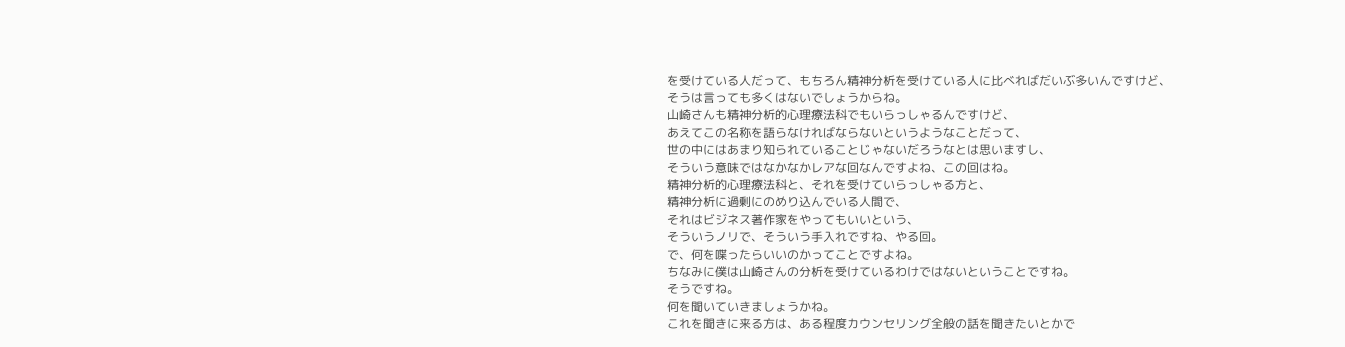を受けている人だって、もちろん精神分析を受けている人に比べればだいぶ多いんですけど、
そうは言っても多くはないでしょうからね。
山崎さんも精神分析的心理療法科でもいらっしゃるんですけど、
あえてこの名称を語らなければならないというようなことだって、
世の中にはあまり知られていることじゃないだろうなとは思いますし、
そういう意味ではなかなかレアな回なんですよね、この回はね。
精神分析的心理療法科と、それを受けていらっしゃる方と、
精神分析に過剰にのめり込んでいる人間で、
それはビジネス著作家をやってもいいという、
そういうノリで、そういう手入れですね、やる回。
で、何を喋ったらいいのかってことですよね。
ちなみに僕は山崎さんの分析を受けているわけではないということですね。
そうですね。
何を聞いていきましょうかね。
これを聞きに来る方は、ある程度カウンセリング全般の話を聞きたいとかで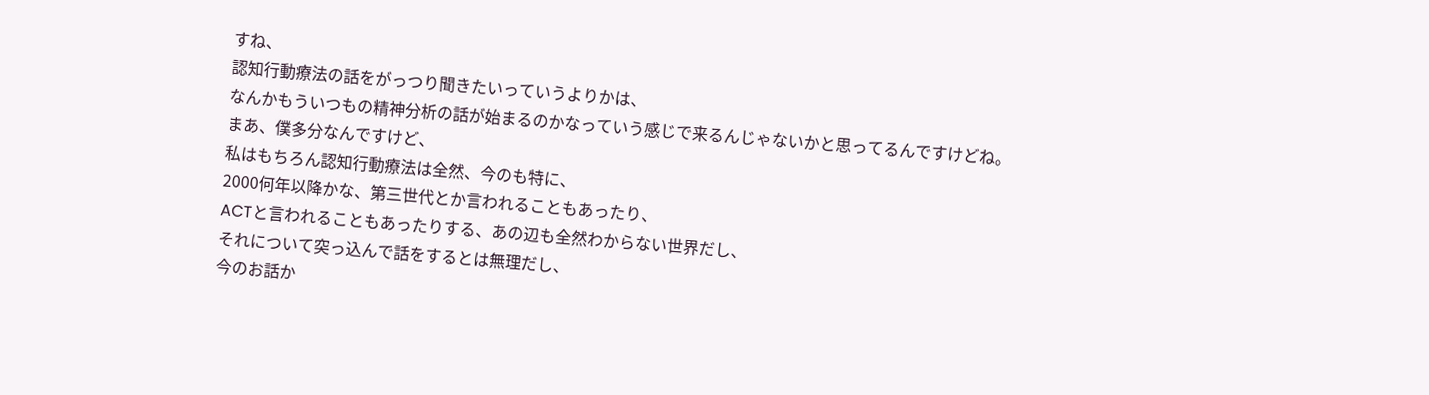すね、
認知行動療法の話をがっつり聞きたいっていうよりかは、
なんかもういつもの精神分析の話が始まるのかなっていう感じで来るんじゃないかと思ってるんですけどね。
まあ、僕多分なんですけど、
私はもちろん認知行動療法は全然、今のも特に、
2000何年以降かな、第三世代とか言われることもあったり、
ACTと言われることもあったりする、あの辺も全然わからない世界だし、
それについて突っ込んで話をするとは無理だし、
今のお話か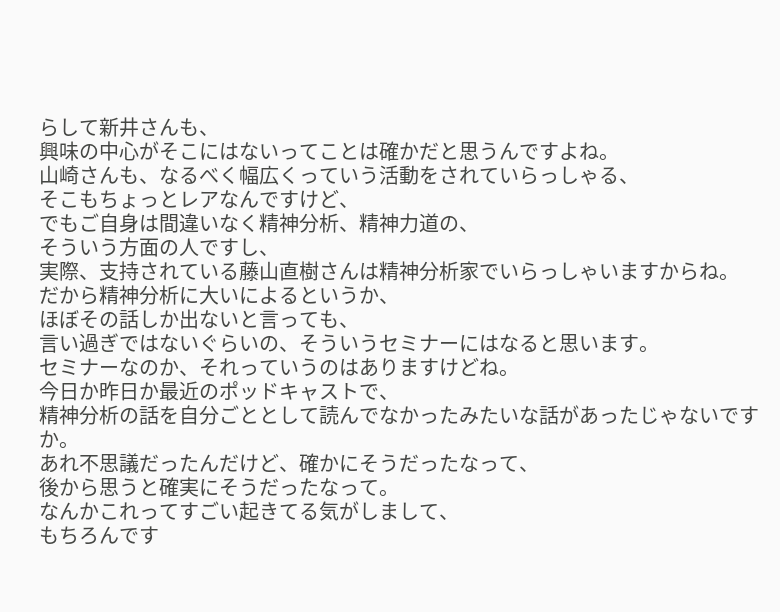らして新井さんも、
興味の中心がそこにはないってことは確かだと思うんですよね。
山崎さんも、なるべく幅広くっていう活動をされていらっしゃる、
そこもちょっとレアなんですけど、
でもご自身は間違いなく精神分析、精神力道の、
そういう方面の人ですし、
実際、支持されている藤山直樹さんは精神分析家でいらっしゃいますからね。
だから精神分析に大いによるというか、
ほぼその話しか出ないと言っても、
言い過ぎではないぐらいの、そういうセミナーにはなると思います。
セミナーなのか、それっていうのはありますけどね。
今日か昨日か最近のポッドキャストで、
精神分析の話を自分ごととして読んでなかったみたいな話があったじゃないですか。
あれ不思議だったんだけど、確かにそうだったなって、
後から思うと確実にそうだったなって。
なんかこれってすごい起きてる気がしまして、
もちろんです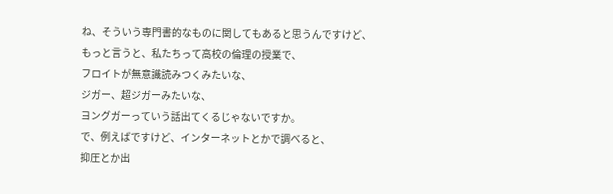ね、そういう専門書的なものに関してもあると思うんですけど、
もっと言うと、私たちって高校の倫理の授業で、
フロイトが無意識読みつくみたいな、
ジガー、超ジガーみたいな、
ヨングガーっていう話出てくるじゃないですか。
で、例えばですけど、インターネットとかで調べると、
抑圧とか出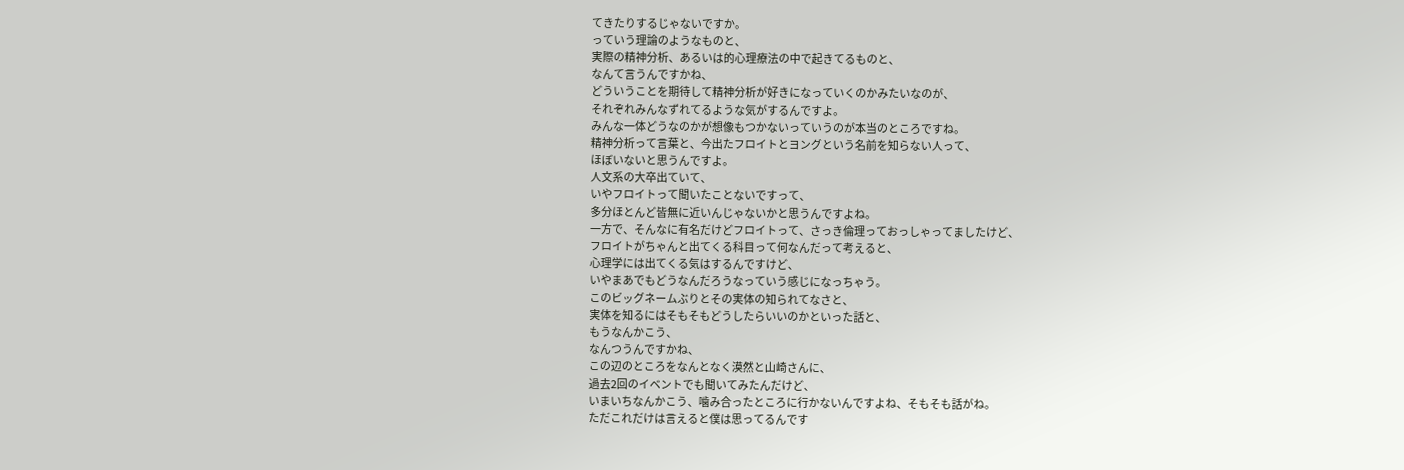てきたりするじゃないですか。
っていう理論のようなものと、
実際の精神分析、あるいは的心理療法の中で起きてるものと、
なんて言うんですかね、
どういうことを期待して精神分析が好きになっていくのかみたいなのが、
それぞれみんなずれてるような気がするんですよ。
みんな一体どうなのかが想像もつかないっていうのが本当のところですね。
精神分析って言葉と、今出たフロイトとヨングという名前を知らない人って、
ほぼいないと思うんですよ。
人文系の大卒出ていて、
いやフロイトって聞いたことないですって、
多分ほとんど皆無に近いんじゃないかと思うんですよね。
一方で、そんなに有名だけどフロイトって、さっき倫理っておっしゃってましたけど、
フロイトがちゃんと出てくる科目って何なんだって考えると、
心理学には出てくる気はするんですけど、
いやまあでもどうなんだろうなっていう感じになっちゃう。
このビッグネームぶりとその実体の知られてなさと、
実体を知るにはそもそもどうしたらいいのかといった話と、
もうなんかこう、
なんつうんですかね、
この辺のところをなんとなく漠然と山崎さんに、
過去2回のイベントでも聞いてみたんだけど、
いまいちなんかこう、噛み合ったところに行かないんですよね、そもそも話がね。
ただこれだけは言えると僕は思ってるんです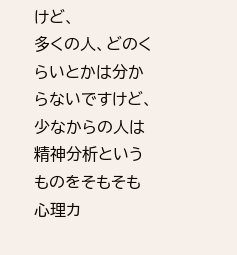けど、
多くの人、どのくらいとかは分からないですけど、
少なからの人は精神分析というものをそもそも心理カ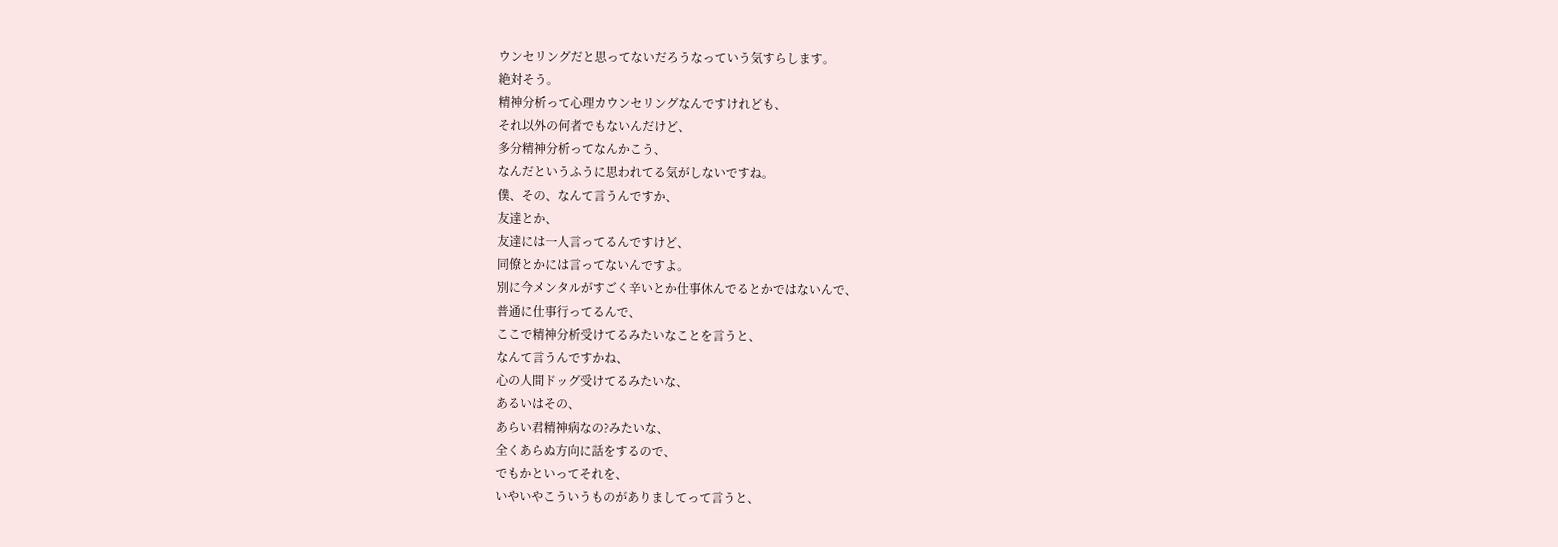ウンセリングだと思ってないだろうなっていう気すらします。
絶対そう。
精神分析って心理カウンセリングなんですけれども、
それ以外の何者でもないんだけど、
多分精神分析ってなんかこう、
なんだというふうに思われてる気がしないですね。
僕、その、なんて言うんですか、
友達とか、
友達には一人言ってるんですけど、
同僚とかには言ってないんですよ。
別に今メンタルがすごく辛いとか仕事休んでるとかではないんで、
普通に仕事行ってるんで、
ここで精神分析受けてるみたいなことを言うと、
なんて言うんですかね、
心の人間ドッグ受けてるみたいな、
あるいはその、
あらい君精神病なの?みたいな、
全くあらぬ方向に話をするので、
でもかといってそれを、
いやいやこういうものがありましてって言うと、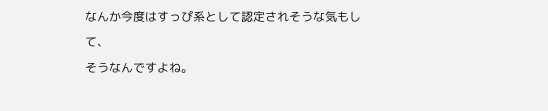なんか今度はすっぴ系として認定されそうな気もして、
そうなんですよね。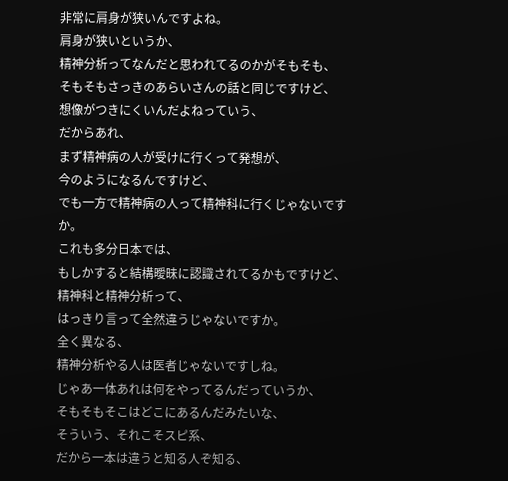非常に肩身が狭いんですよね。
肩身が狭いというか、
精神分析ってなんだと思われてるのかがそもそも、
そもそもさっきのあらいさんの話と同じですけど、
想像がつきにくいんだよねっていう、
だからあれ、
まず精神病の人が受けに行くって発想が、
今のようになるんですけど、
でも一方で精神病の人って精神科に行くじゃないですか。
これも多分日本では、
もしかすると結構曖昧に認識されてるかもですけど、
精神科と精神分析って、
はっきり言って全然違うじゃないですか。
全く異なる、
精神分析やる人は医者じゃないですしね。
じゃあ一体あれは何をやってるんだっていうか、
そもそもそこはどこにあるんだみたいな、
そういう、それこそスピ系、
だから一本は違うと知る人ぞ知る、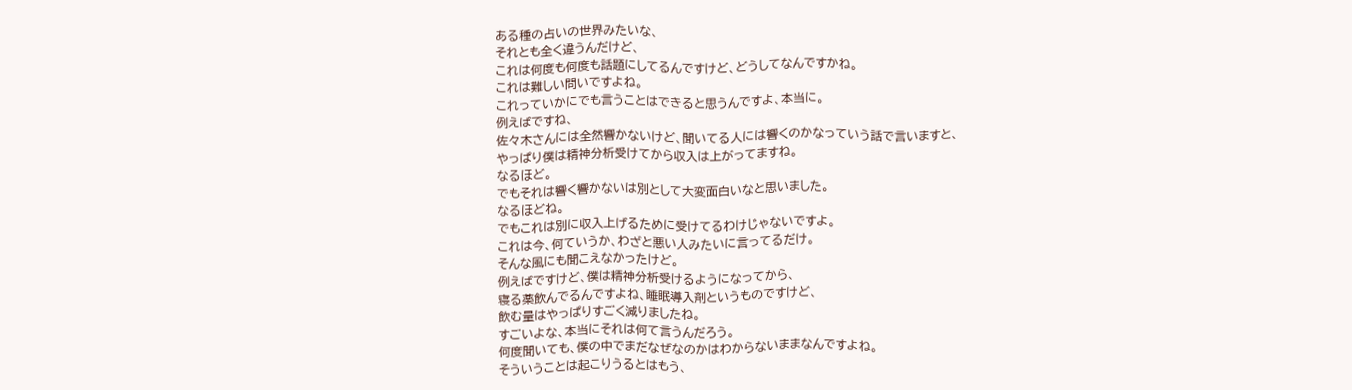ある種の占いの世界みたいな、
それとも全く違うんだけど、
これは何度も何度も話題にしてるんですけど、どうしてなんですかね。
これは難しい問いですよね。
これっていかにでも言うことはできると思うんですよ、本当に。
例えばですね、
佐々木さんには全然響かないけど、聞いてる人には響くのかなっていう話で言いますと、
やっぱり僕は精神分析受けてから収入は上がってますね。
なるほど。
でもそれは響く響かないは別として大変面白いなと思いました。
なるほどね。
でもこれは別に収入上げるために受けてるわけじゃないですよ。
これは今、何ていうか、わざと悪い人みたいに言ってるだけ。
そんな風にも聞こえなかったけど。
例えばですけど、僕は精神分析受けるようになってから、
寝る薬飲んでるんですよね、睡眠導入剤というものですけど、
飲む量はやっぱりすごく減りましたね。
すごいよな、本当にそれは何て言うんだろう。
何度聞いても、僕の中でまだなぜなのかはわからないままなんですよね。
そういうことは起こりうるとはもう、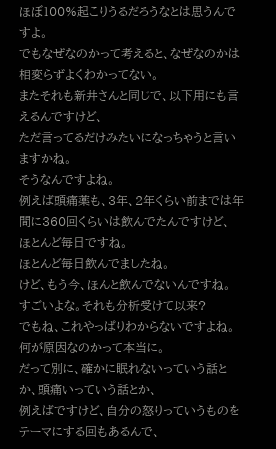ほぼ100%起こりうるだろうなとは思うんですよ。
でもなぜなのかって考えると、なぜなのかは相変らずよくわかってない。
またそれも新井さんと同じで、以下用にも言えるんですけど、
ただ言ってるだけみたいになっちゃうと言いますかね。
そうなんですよね。
例えば頭痛薬も、3年、2年くらい前までは年間に360回くらいは飲んでたんですけど、
ほとんど毎日ですね。
ほとんど毎日飲んでましたね。
けど、もう今、ほんと飲んでないんですね。
すごいよな。それも分析受けて以来?
でもね、これやっぱりわからないですよね。
何が原因なのかって本当に。
だって別に、確かに眠れないっていう話とか、頭痛いっていう話とか、
例えばですけど、自分の怒りっていうものをテーマにする回もあるんで、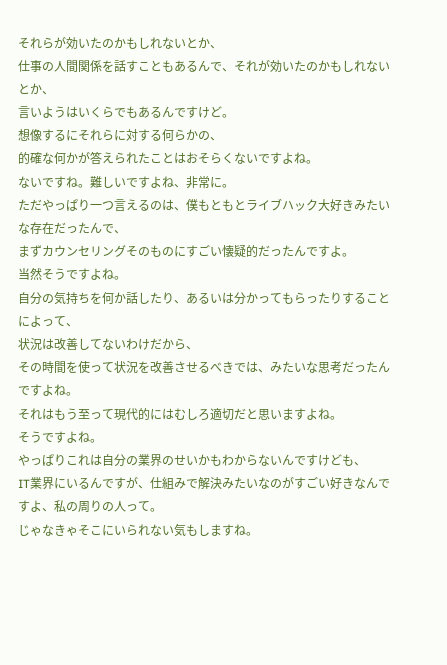それらが効いたのかもしれないとか、
仕事の人間関係を話すこともあるんで、それが効いたのかもしれないとか、
言いようはいくらでもあるんですけど。
想像するにそれらに対する何らかの、
的確な何かが答えられたことはおそらくないですよね。
ないですね。難しいですよね、非常に。
ただやっぱり一つ言えるのは、僕もともとライブハック大好きみたいな存在だったんで、
まずカウンセリングそのものにすごい懐疑的だったんですよ。
当然そうですよね。
自分の気持ちを何か話したり、あるいは分かってもらったりすることによって、
状況は改善してないわけだから、
その時間を使って状況を改善させるべきでは、みたいな思考だったんですよね。
それはもう至って現代的にはむしろ適切だと思いますよね。
そうですよね。
やっぱりこれは自分の業界のせいかもわからないんですけども、
IT業界にいるんですが、仕組みで解決みたいなのがすごい好きなんですよ、私の周りの人って。
じゃなきゃそこにいられない気もしますね。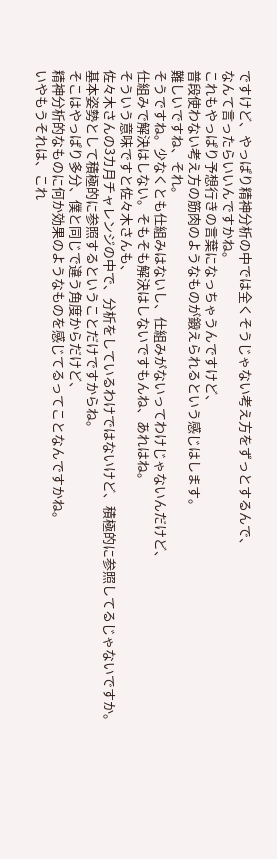ですけど、やっぱり精神分析の中では全くそうじゃない考え方をずっとするんで、
なんて言ったらいいんですかね。
これもやっぱり予想行きの言葉になっちゃうんですけど、
普段使わない考え方の筋肉のようなものが鍛えられるという感じはします。
難しいですね、それ。
そうですね。少なくとも仕組みはないし、仕組みがないってわけじゃないんだけど、
仕組みで解決はしない。そもそも解決はしないですもんね、あれはね。
そういう意味ですと佐々木さんも、
佐々木さんの3カ月チャレンジの中で、分析をしているわけではないけど、積極的に参照してるじゃないですか。
基本姿勢として積極的に参照するということだけですからね。
そこはやっぱり多分、僕と同じで違う角度からだけど、
精神分析的なものに何か効果のようなものを感じてるってことなんですかね。
いやもうそれは、これ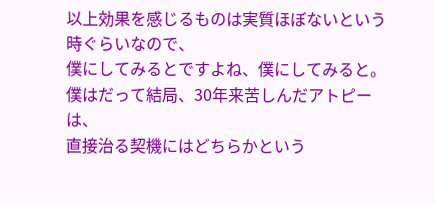以上効果を感じるものは実質ほぼないという時ぐらいなので、
僕にしてみるとですよね、僕にしてみると。
僕はだって結局、30年来苦しんだアトピーは、
直接治る契機にはどちらかという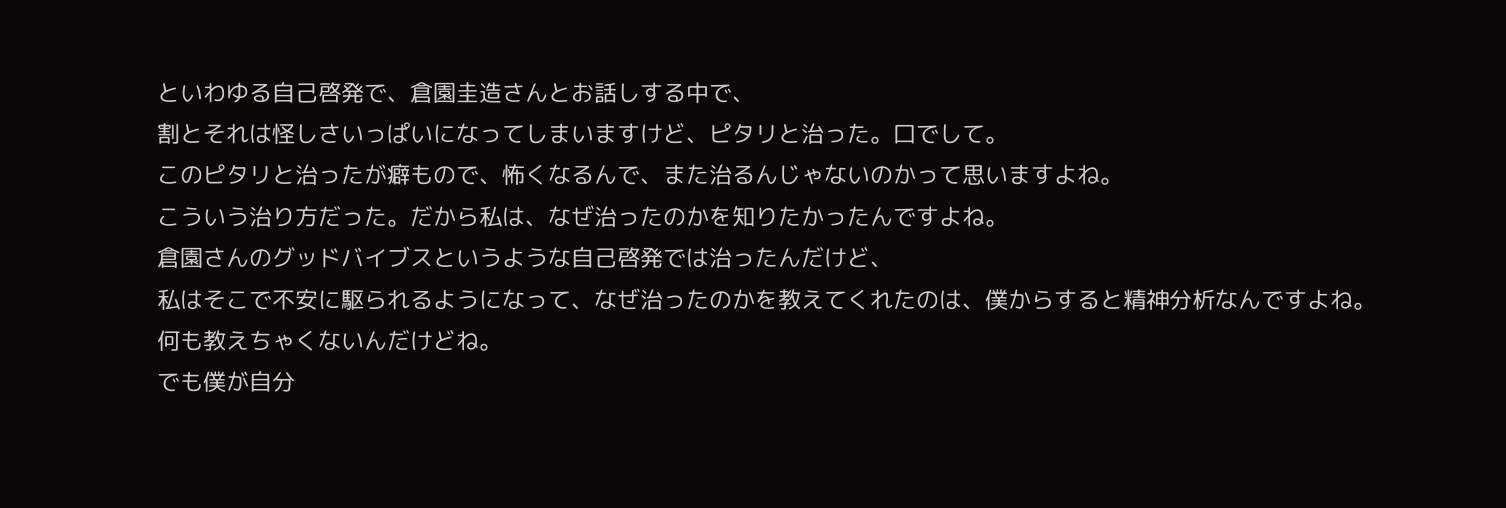といわゆる自己啓発で、倉園圭造さんとお話しする中で、
割とそれは怪しさいっぱいになってしまいますけど、ピタリと治った。口でして。
このピタリと治ったが癖もので、怖くなるんで、また治るんじゃないのかって思いますよね。
こういう治り方だった。だから私は、なぜ治ったのかを知りたかったんですよね。
倉園さんのグッドバイブスというような自己啓発では治ったんだけど、
私はそこで不安に駆られるようになって、なぜ治ったのかを教えてくれたのは、僕からすると精神分析なんですよね。
何も教えちゃくないんだけどね。
でも僕が自分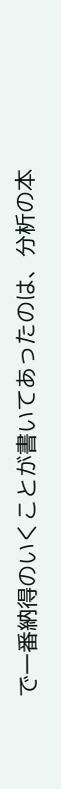で一番納得のいくことが書いてあったのは、分析の本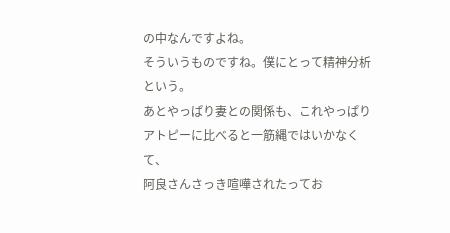の中なんですよね。
そういうものですね。僕にとって精神分析という。
あとやっぱり妻との関係も、これやっぱりアトピーに比べると一筋縄ではいかなくて、
阿良さんさっき喧嘩されたってお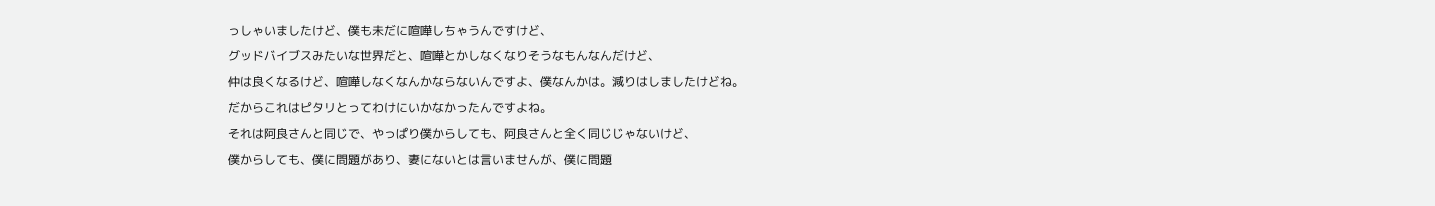っしゃいましたけど、僕も未だに喧嘩しちゃうんですけど、
グッドバイブスみたいな世界だと、喧嘩とかしなくなりそうなもんなんだけど、
仲は良くなるけど、喧嘩しなくなんかならないんですよ、僕なんかは。減りはしましたけどね。
だからこれはピタリとってわけにいかなかったんですよね。
それは阿良さんと同じで、やっぱり僕からしても、阿良さんと全く同じじゃないけど、
僕からしても、僕に問題があり、妻にないとは言いませんが、僕に問題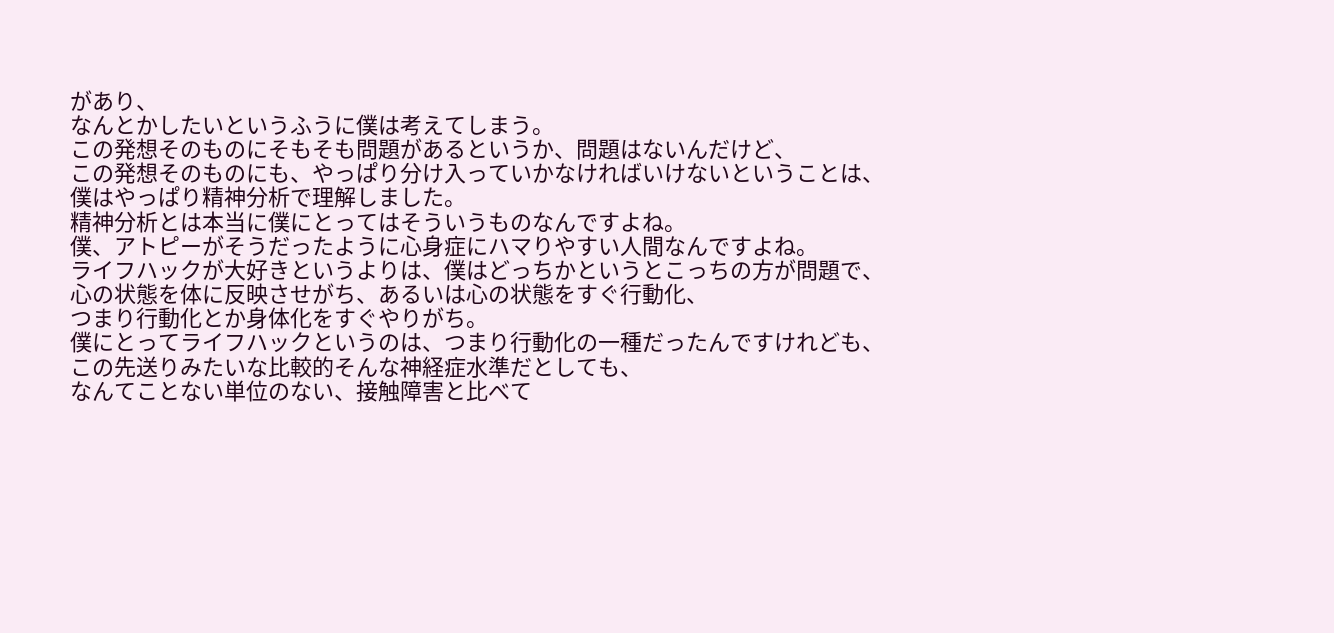があり、
なんとかしたいというふうに僕は考えてしまう。
この発想そのものにそもそも問題があるというか、問題はないんだけど、
この発想そのものにも、やっぱり分け入っていかなければいけないということは、
僕はやっぱり精神分析で理解しました。
精神分析とは本当に僕にとってはそういうものなんですよね。
僕、アトピーがそうだったように心身症にハマりやすい人間なんですよね。
ライフハックが大好きというよりは、僕はどっちかというとこっちの方が問題で、
心の状態を体に反映させがち、あるいは心の状態をすぐ行動化、
つまり行動化とか身体化をすぐやりがち。
僕にとってライフハックというのは、つまり行動化の一種だったんですけれども、
この先送りみたいな比較的そんな神経症水準だとしても、
なんてことない単位のない、接触障害と比べて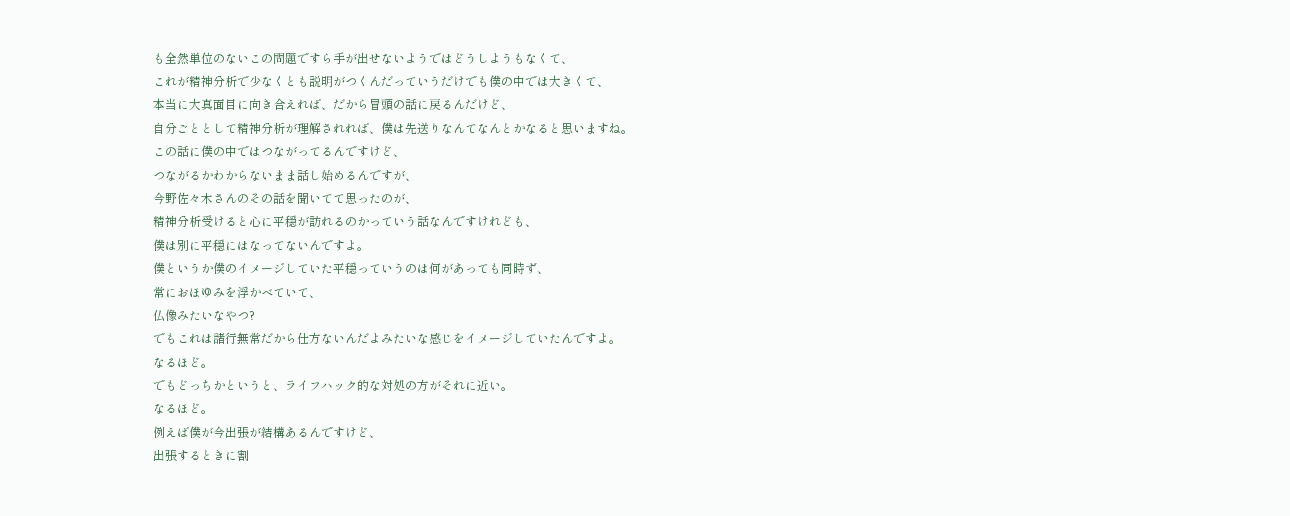も全然単位のないこの問題ですら手が出せないようではどうしようもなくて、
これが精神分析で少なくとも説明がつくんだっていうだけでも僕の中では大きくて、
本当に大真面目に向き合えれば、だから冒頭の話に戻るんだけど、
自分ごととして精神分析が理解されれば、僕は先送りなんてなんとかなると思いますね。
この話に僕の中ではつながってるんですけど、
つながるかわからないまま話し始めるんですが、
今野佐々木さんのその話を聞いてて思ったのが、
精神分析受けると心に平穏が訪れるのかっていう話なんですけれども、
僕は別に平穏にはなってないんですよ。
僕というか僕のイメージしていた平穏っていうのは何があっても同時ず、
常におほゆみを浮かべていて、
仏像みたいなやつ?
でもこれは諸行無常だから仕方ないんだよみたいな感じをイメージしていたんですよ。
なるほど。
でもどっちかというと、ライフハック的な対処の方がそれに近い。
なるほど。
例えば僕が今出張が結構あるんですけど、
出張するときに割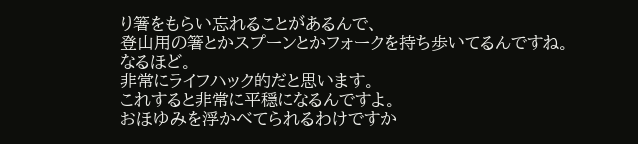り箸をもらい忘れることがあるんで、
登山用の箸とかスプーンとかフォークを持ち歩いてるんですね。
なるほど。
非常にライフハック的だと思います。
これすると非常に平穏になるんですよ。
おほゆみを浮かべてられるわけですか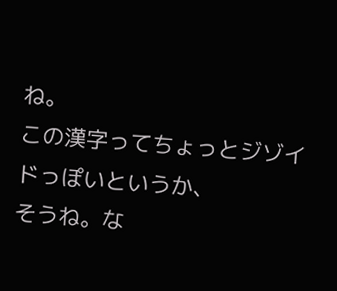ね。
この漢字ってちょっとジゾイドっぽいというか、
そうね。な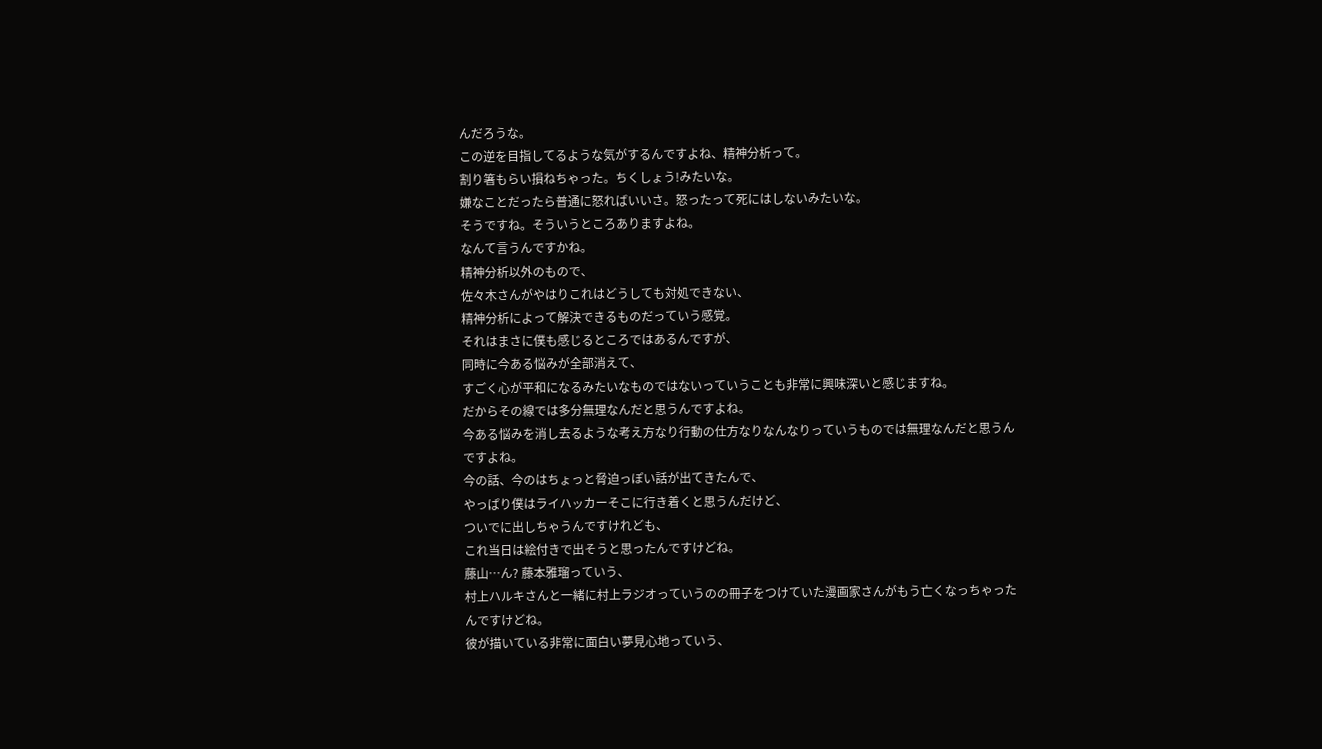んだろうな。
この逆を目指してるような気がするんですよね、精神分析って。
割り箸もらい損ねちゃった。ちくしょう!みたいな。
嫌なことだったら普通に怒ればいいさ。怒ったって死にはしないみたいな。
そうですね。そういうところありますよね。
なんて言うんですかね。
精神分析以外のもので、
佐々木さんがやはりこれはどうしても対処できない、
精神分析によって解決できるものだっていう感覚。
それはまさに僕も感じるところではあるんですが、
同時に今ある悩みが全部消えて、
すごく心が平和になるみたいなものではないっていうことも非常に興味深いと感じますね。
だからその線では多分無理なんだと思うんですよね。
今ある悩みを消し去るような考え方なり行動の仕方なりなんなりっていうものでは無理なんだと思うんですよね。
今の話、今のはちょっと脅迫っぽい話が出てきたんで、
やっぱり僕はライハッカーそこに行き着くと思うんだけど、
ついでに出しちゃうんですけれども、
これ当日は絵付きで出そうと思ったんですけどね。
藤山…ん? 藤本雅瑠っていう、
村上ハルキさんと一緒に村上ラジオっていうのの冊子をつけていた漫画家さんがもう亡くなっちゃったんですけどね。
彼が描いている非常に面白い夢見心地っていう、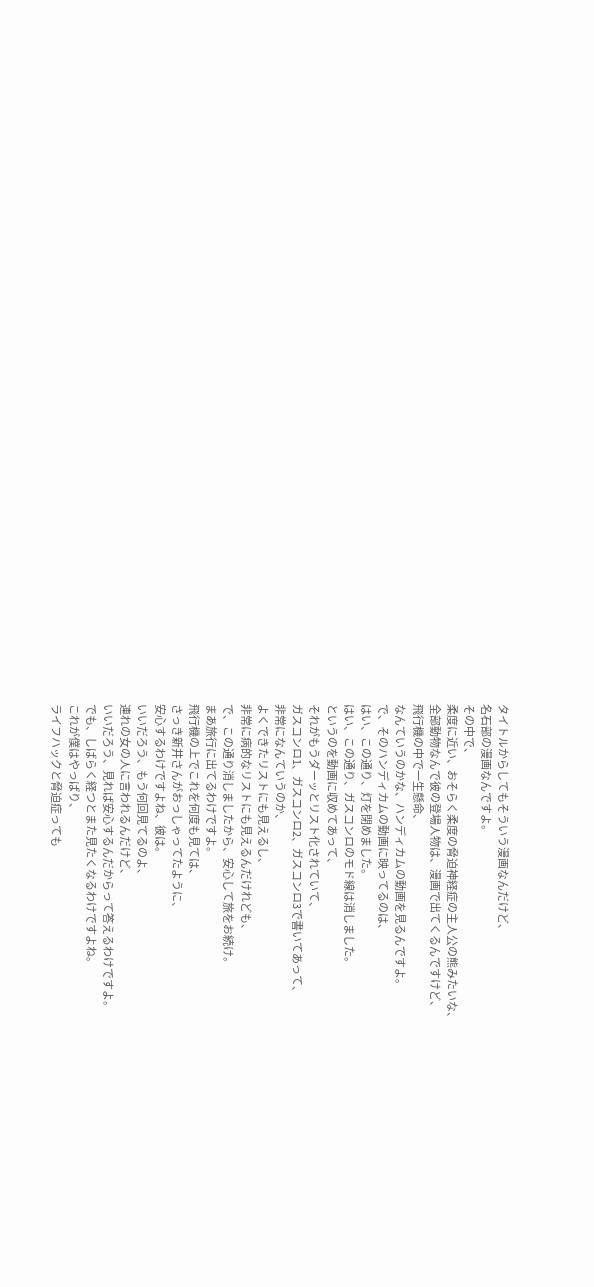タイトルからしてもそういう漫画なんだけど、
名石部の漫画なんですよ。
その中で、
柔度に近い、おそらく柔度の脅迫神経症の主人公の熊みたいな、
全部動物なんで彼の登場人物は、漫画で出てくるんですけど、
飛行機の中で一生懸命、
なんていうのかな、ハンディカムの動画を見るんですよ。
で、そのハンディカムの動画に映ってるのは、
はい、この通り、灯を閉めました。
はい、この通り、ガスコンロのモド線は消しました。
というのを動画に収めてあって、
それがもうダーッとリスト化されていて、
ガスコンロ1、ガスコンロ2、ガスコンロ3で書いてあって、
非常になんていうのか、
よくできたリストにも見えるし、
非常に病的なリストにも見えるんだけれども、
で、この通り消しましたから、安心して旅をお続け。
まあ旅行に出てるわけですよ。
飛行機の上でこれを何度も見ては、
さっき新井さんがおっしゃってたように、
安心するわけですよね、彼は。
いいだろう、もう何回見てるのよ、
連れの女の人に言われるんだけど、
いいだろう、見れば安心するんだからって答えるわけですよ。
でも、しばらく経つとまた見たくなるわけですよね。
これが僕はやっぱり、
ライフハックと脅迫症っても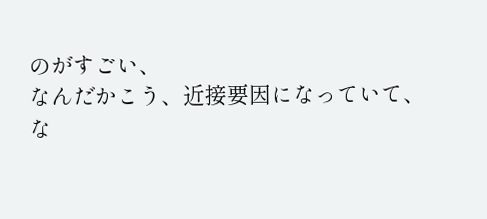のがすごい、
なんだかこう、近接要因になっていて、
な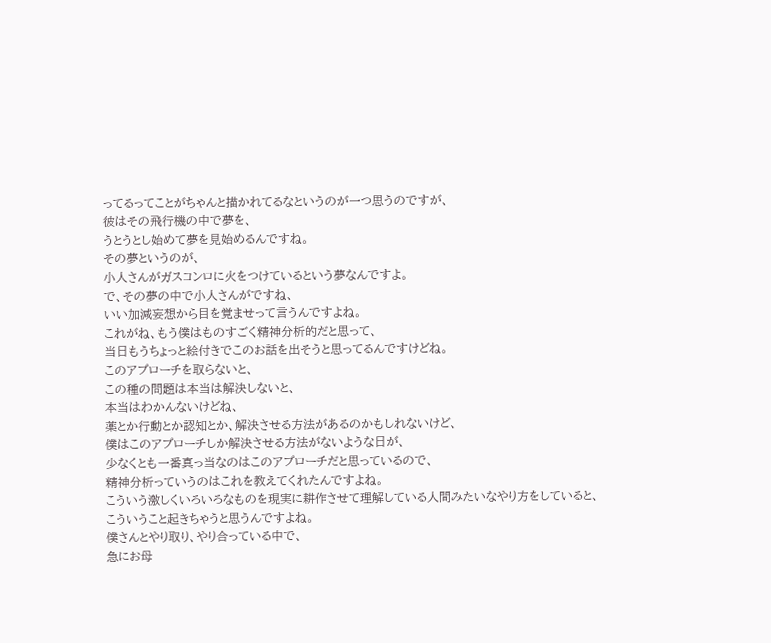ってるってことがちゃんと描かれてるなというのが一つ思うのですが、
彼はその飛行機の中で夢を、
うとうとし始めて夢を見始めるんですね。
その夢というのが、
小人さんがガスコンロに火をつけているという夢なんですよ。
で、その夢の中で小人さんがですね、
いい加減妄想から目を覚ませって言うんですよね。
これがね、もう僕はものすごく精神分析的だと思って、
当日もうちょっと絵付きでこのお話を出そうと思ってるんですけどね。
このアプローチを取らないと、
この種の問題は本当は解決しないと、
本当はわかんないけどね、
薬とか行動とか認知とか、解決させる方法があるのかもしれないけど、
僕はこのアプローチしか解決させる方法がないような日が、
少なくとも一番真っ当なのはこのアプローチだと思っているので、
精神分析っていうのはこれを教えてくれたんですよね。
こういう激しくいろいろなものを現実に耕作させて理解している人間みたいなやり方をしていると、
こういうこと起きちゃうと思うんですよね。
僕さんとやり取り、やり合っている中で、
急にお母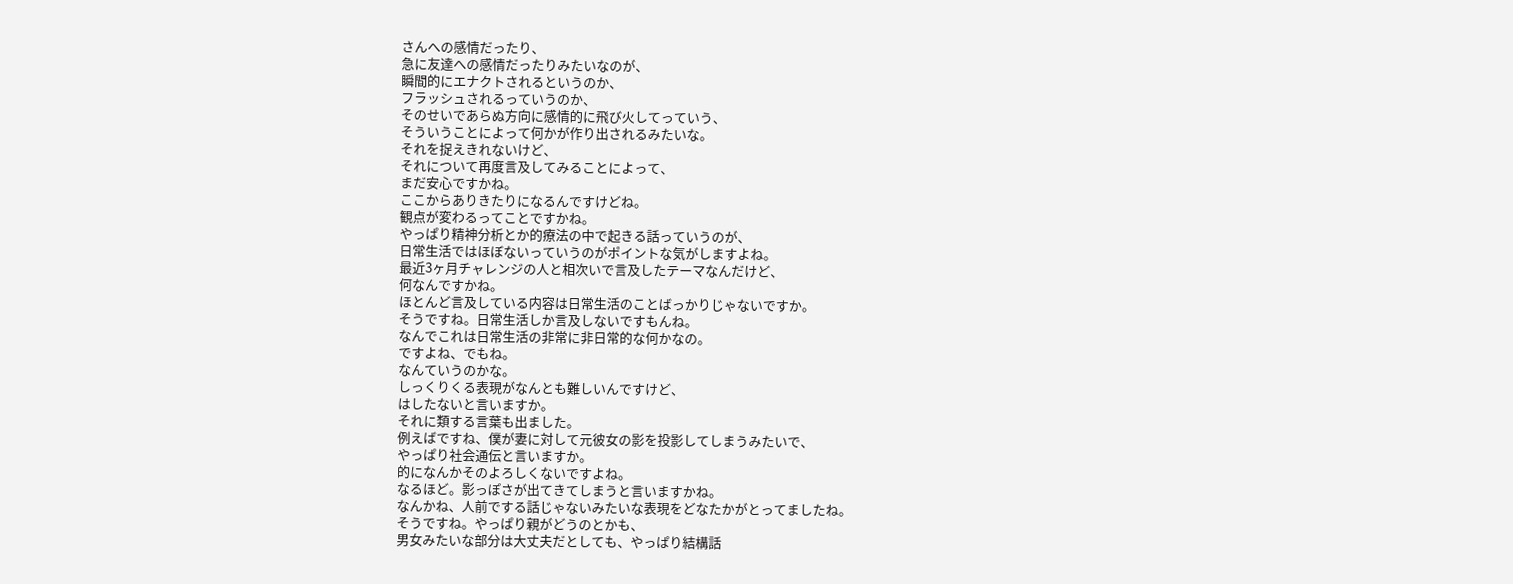さんへの感情だったり、
急に友達への感情だったりみたいなのが、
瞬間的にエナクトされるというのか、
フラッシュされるっていうのか、
そのせいであらぬ方向に感情的に飛び火してっていう、
そういうことによって何かが作り出されるみたいな。
それを捉えきれないけど、
それについて再度言及してみることによって、
まだ安心ですかね。
ここからありきたりになるんですけどね。
観点が変わるってことですかね。
やっぱり精神分析とか的療法の中で起きる話っていうのが、
日常生活ではほぼないっていうのがポイントな気がしますよね。
最近3ヶ月チャレンジの人と相次いで言及したテーマなんだけど、
何なんですかね。
ほとんど言及している内容は日常生活のことばっかりじゃないですか。
そうですね。日常生活しか言及しないですもんね。
なんでこれは日常生活の非常に非日常的な何かなの。
ですよね、でもね。
なんていうのかな。
しっくりくる表現がなんとも難しいんですけど、
はしたないと言いますか。
それに類する言葉も出ました。
例えばですね、僕が妻に対して元彼女の影を投影してしまうみたいで、
やっぱり社会通伝と言いますか。
的になんかそのよろしくないですよね。
なるほど。影っぽさが出てきてしまうと言いますかね。
なんかね、人前でする話じゃないみたいな表現をどなたかがとってましたね。
そうですね。やっぱり親がどうのとかも、
男女みたいな部分は大丈夫だとしても、やっぱり結構話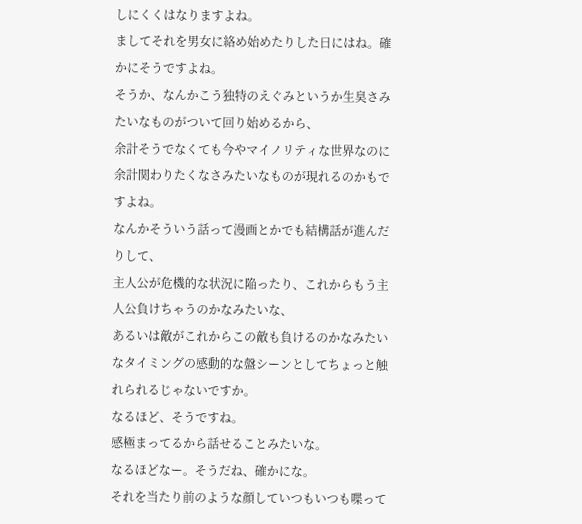しにくくはなりますよね。
ましてそれを男女に絡め始めたりした日にはね。確かにそうですよね。
そうか、なんかこう独特のえぐみというか生臭さみたいなものがついて回り始めるから、
余計そうでなくても今やマイノリティな世界なのに余計関わりたくなさみたいなものが現れるのかもですよね。
なんかそういう話って漫画とかでも結構話が進んだりして、
主人公が危機的な状況に陥ったり、これからもう主人公負けちゃうのかなみたいな、
あるいは敵がこれからこの敵も負けるのかなみたいなタイミングの感動的な盤シーンとしてちょっと触れられるじゃないですか。
なるほど、そうですね。
感極まってるから話せることみたいな。
なるほどなー。そうだね、確かにな。
それを当たり前のような顔していつもいつも喋って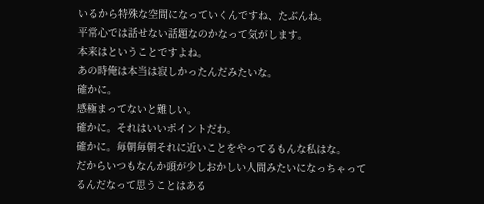いるから特殊な空間になっていくんですね、たぶんね。
平常心では話せない話題なのかなって気がします。
本来はということですよね。
あの時俺は本当は寂しかったんだみたいな。
確かに。
感極まってないと難しい。
確かに。それはいいポイントだわ。
確かに。毎朝毎朝それに近いことをやってるもんな私はな。
だからいつもなんか頭が少しおかしい人間みたいになっちゃってるんだなって思うことはある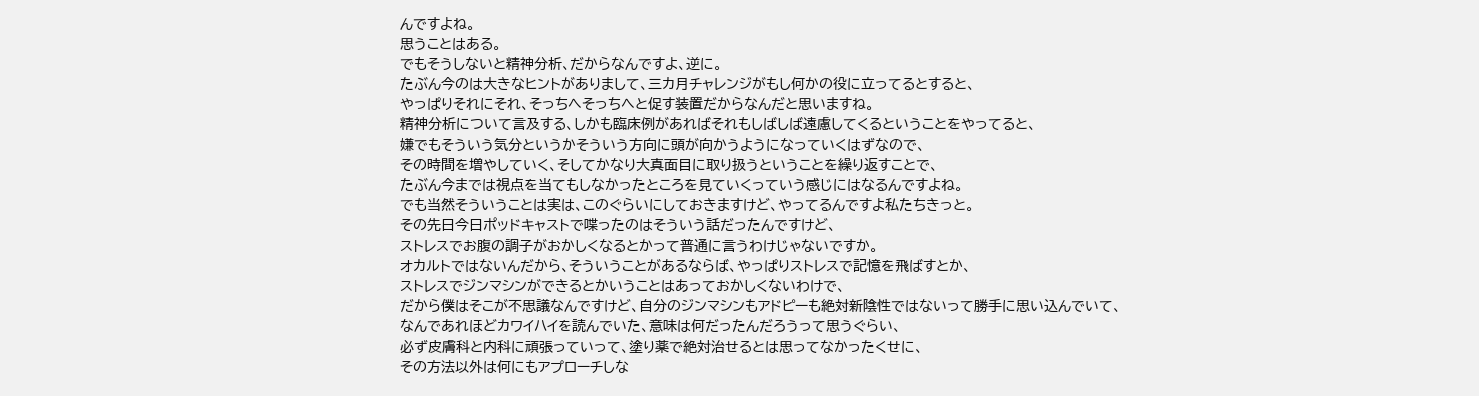んですよね。
思うことはある。
でもそうしないと精神分析、だからなんですよ、逆に。
たぶん今のは大きなヒントがありまして、三カ月チャレンジがもし何かの役に立ってるとすると、
やっぱりそれにそれ、そっちへそっちへと促す装置だからなんだと思いますね。
精神分析について言及する、しかも臨床例があればそれもしばしば遠慮してくるということをやってると、
嫌でもそういう気分というかそういう方向に頭が向かうようになっていくはずなので、
その時間を増やしていく、そしてかなり大真面目に取り扱うということを繰り返すことで、
たぶん今までは視点を当てもしなかったところを見ていくっていう感じにはなるんですよね。
でも当然そういうことは実は、このぐらいにしておきますけど、やってるんですよ私たちきっと。
その先日今日ポッドキャストで喋ったのはそういう話だったんですけど、
ストレスでお腹の調子がおかしくなるとかって普通に言うわけじゃないですか。
オカルトではないんだから、そういうことがあるならば、やっぱりストレスで記憶を飛ばすとか、
ストレスでジンマシンができるとかいうことはあっておかしくないわけで、
だから僕はそこが不思議なんですけど、自分のジンマシンもアドピーも絶対新陰性ではないって勝手に思い込んでいて、
なんであれほどカワイハイを読んでいた、意味は何だったんだろうって思うぐらい、
必ず皮膚科と内科に頑張っていって、塗り薬で絶対治せるとは思ってなかったくせに、
その方法以外は何にもアプローチしな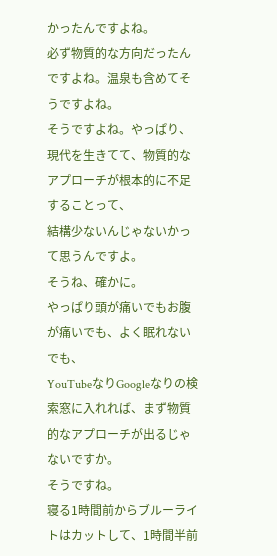かったんですよね。
必ず物質的な方向だったんですよね。温泉も含めてそうですよね。
そうですよね。やっぱり、現代を生きてて、物質的なアプローチが根本的に不足することって、
結構少ないんじゃないかって思うんですよ。
そうね、確かに。
やっぱり頭が痛いでもお腹が痛いでも、よく眠れないでも、
YouTubeなりGoogleなりの検索窓に入れれば、まず物質的なアプローチが出るじゃないですか。
そうですね。
寝る1時間前からブルーライトはカットして、1時間半前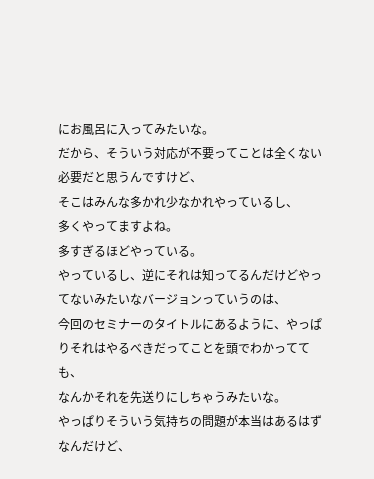にお風呂に入ってみたいな。
だから、そういう対応が不要ってことは全くない必要だと思うんですけど、
そこはみんな多かれ少なかれやっているし、
多くやってますよね。
多すぎるほどやっている。
やっているし、逆にそれは知ってるんだけどやってないみたいなバージョンっていうのは、
今回のセミナーのタイトルにあるように、やっぱりそれはやるべきだってことを頭でわかってても、
なんかそれを先送りにしちゃうみたいな。
やっぱりそういう気持ちの問題が本当はあるはずなんだけど、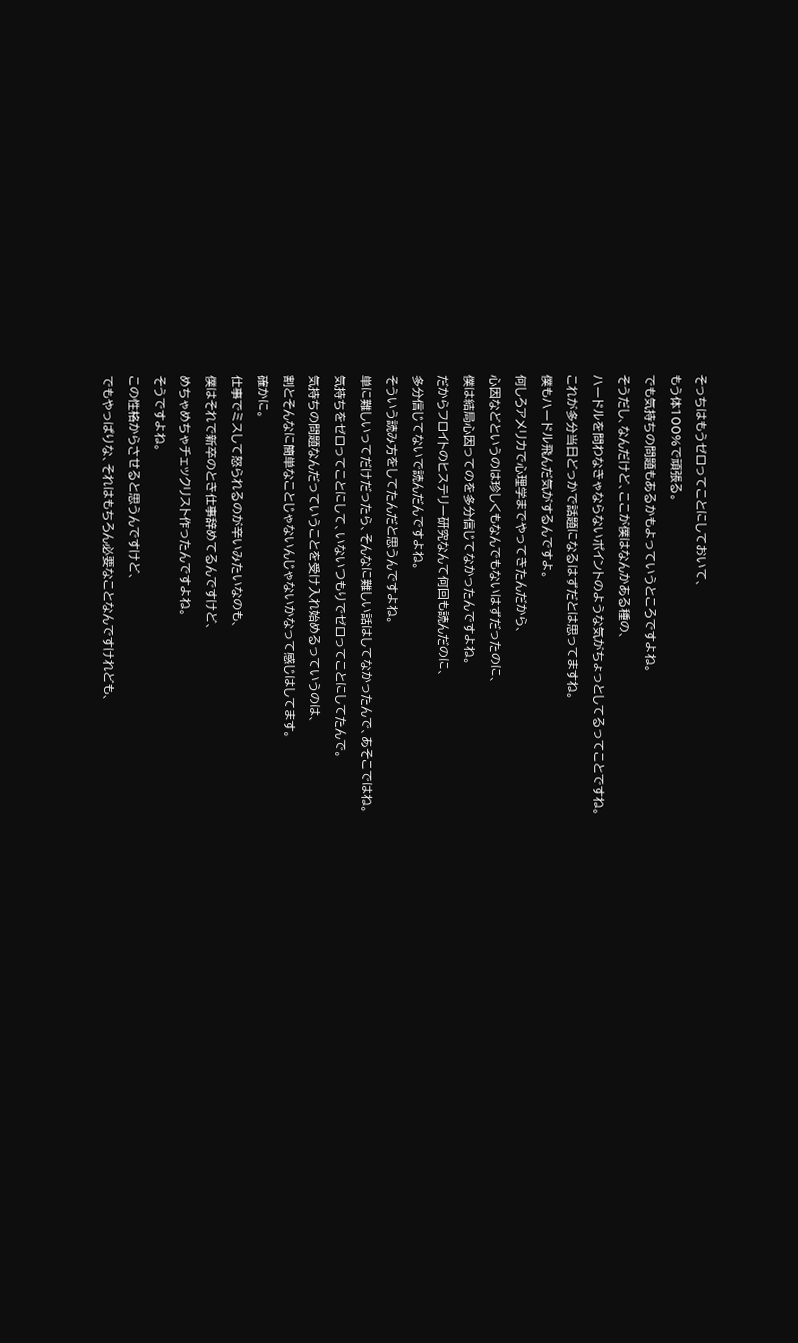そっちはもうゼロってことにしておいて、
もう体100%で頑張る。
でも気持ちの問題もあるかもよっていうところですよね。
そうだし、なんだけど、ここが僕はなんかある種の、
ハードルを問わなきゃならないポイントのような気がちょっとしてるってことですね。
これが多分当日どっかで話題になるはずだとは思ってますね。
僕もハードル飛んだ気がするんですよ。
何しろアメリカで心理学までやってきたんだから、
心因などというのは珍しくもなんでもないはずだったのに、
僕は結局心因ってのを多分信じてなかったんですよね。
だからフロイトのヒステリー研究なんて何回も読んだのに、
多分信じてないで読んだんですよね。
そういう読み方をしてたんだと思うんですよね。
単に難しいってだけだったら、そんなに難しい話はしてなかったんで、あそこではね。
気持ちをゼロってことにして、いないつもりでゼロってことにしてたんで。
気持ちの問題なんだっていうことを受け入れ始めるっていうのは、
割とそんなに簡単なことじゃないんじゃないかなって感じはしてます。
確かに。
仕事でミスして怒られるのが辛いみたいなのも、
僕はそれで新卒のとき仕事辞めてるんですけど、
めちゃめちゃチェックリスト作ったんですよね。
そうですよね。
この性格からさせると思うんですけど、
でもやっぱりな、それはもちろん必要なことなんですけれども、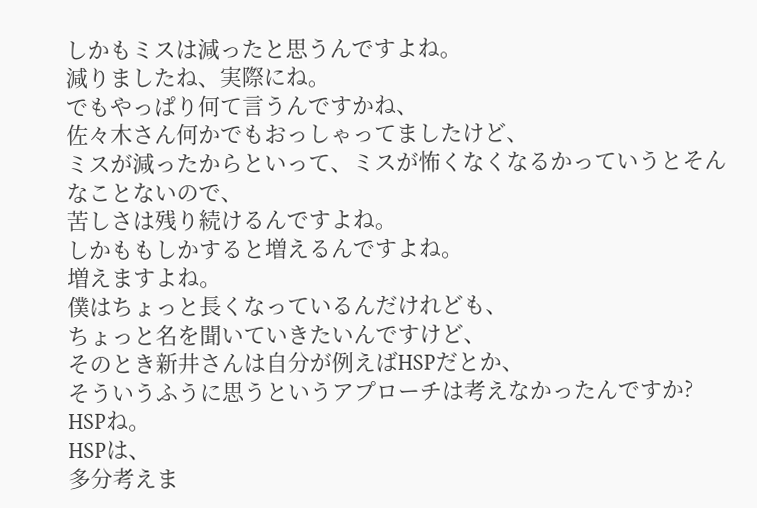しかもミスは減ったと思うんですよね。
減りましたね、実際にね。
でもやっぱり何て言うんですかね、
佐々木さん何かでもおっしゃってましたけど、
ミスが減ったからといって、ミスが怖くなくなるかっていうとそんなことないので、
苦しさは残り続けるんですよね。
しかももしかすると増えるんですよね。
増えますよね。
僕はちょっと長くなっているんだけれども、
ちょっと名を聞いていきたいんですけど、
そのとき新井さんは自分が例えばHSPだとか、
そういうふうに思うというアプローチは考えなかったんですか?
HSPね。
HSPは、
多分考えま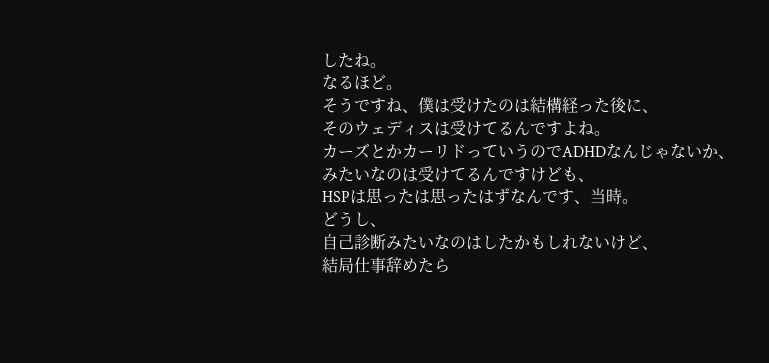したね。
なるほど。
そうですね、僕は受けたのは結構経った後に、
そのウェディスは受けてるんですよね。
カーズとかカーリドっていうのでADHDなんじゃないか、
みたいなのは受けてるんですけども、
HSPは思ったは思ったはずなんです、当時。
どうし、
自己診断みたいなのはしたかもしれないけど、
結局仕事辞めたら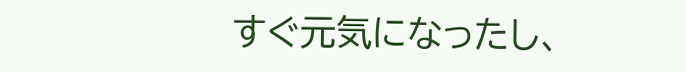すぐ元気になったし、